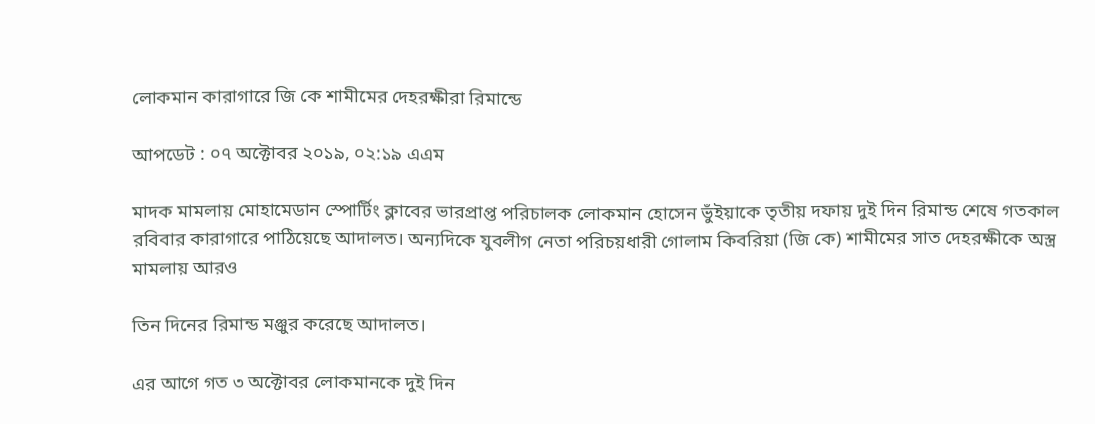লোকমান কারাগারে জি কে শামীমের দেহরক্ষীরা রিমান্ডে

আপডেট : ০৭ অক্টোবর ২০১৯, ০২:১৯ এএম

মাদক মামলায় মোহামেডান স্পোর্টিং ক্লাবের ভারপ্রাপ্ত পরিচালক লোকমান হোসেন ভুঁইয়াকে তৃতীয় দফায় দুই দিন রিমান্ড শেষে গতকাল রবিবার কারাগারে পাঠিয়েছে আদালত। অন্যদিকে যুবলীগ নেতা পরিচয়ধারী গোলাম কিবরিয়া (জি কে) শামীমের সাত দেহরক্ষীকে অস্ত্র মামলায় আরও

তিন দিনের রিমান্ড মঞ্জুর করেছে আদালত।

এর আগে গত ৩ অক্টোবর লোকমানকে দুই দিন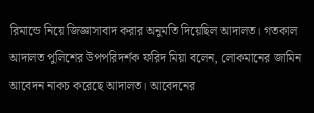রিমান্ডে নিয়ে জিজ্ঞাসাবাদ করার অনুমতি দিয়েছিল আদালত। গতকাল আদালত পুলিশের উপপরিদর্শক ফরিদ মিয়া বলেন, লোকমানের জামিন আবেদন নাকচ করেছে আদালত। আবেদনের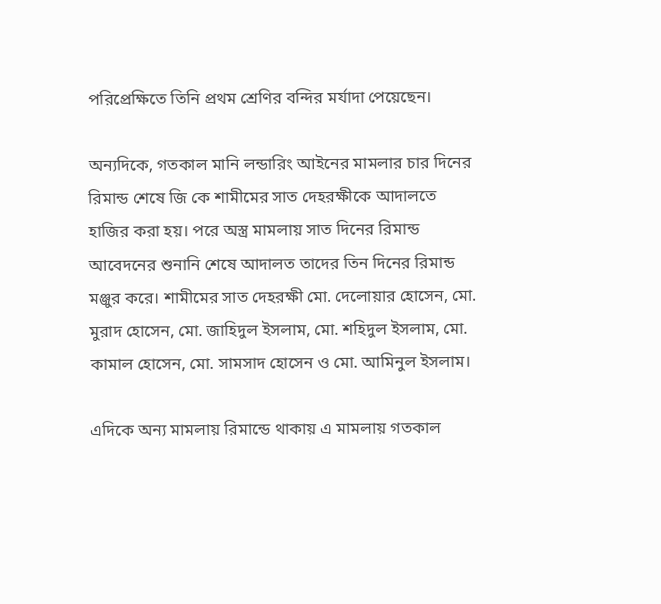পরিপ্রেক্ষিতে তিনি প্রথম শ্রেণির বন্দির মর্যাদা পেয়েছেন।

অন্যদিকে, গতকাল মানি লন্ডারিং আইনের মামলার চার দিনের রিমান্ড শেষে জি কে শামীমের সাত দেহরক্ষীকে আদালতে হাজির করা হয়। পরে অস্ত্র মামলায় সাত দিনের রিমান্ড আবেদনের শুনানি শেষে আদালত তাদের তিন দিনের রিমান্ড মঞ্জুর করে। শামীমের সাত দেহরক্ষী মো. দেলোয়ার হোসেন, মো. মুরাদ হোসেন, মো. জাহিদুল ইসলাম, মো. শহিদুল ইসলাম, মো. কামাল হোসেন, মো. সামসাদ হোসেন ও মো. আমিনুল ইসলাম।

এদিকে অন্য মামলায় রিমান্ডে থাকায় এ মামলায় গতকাল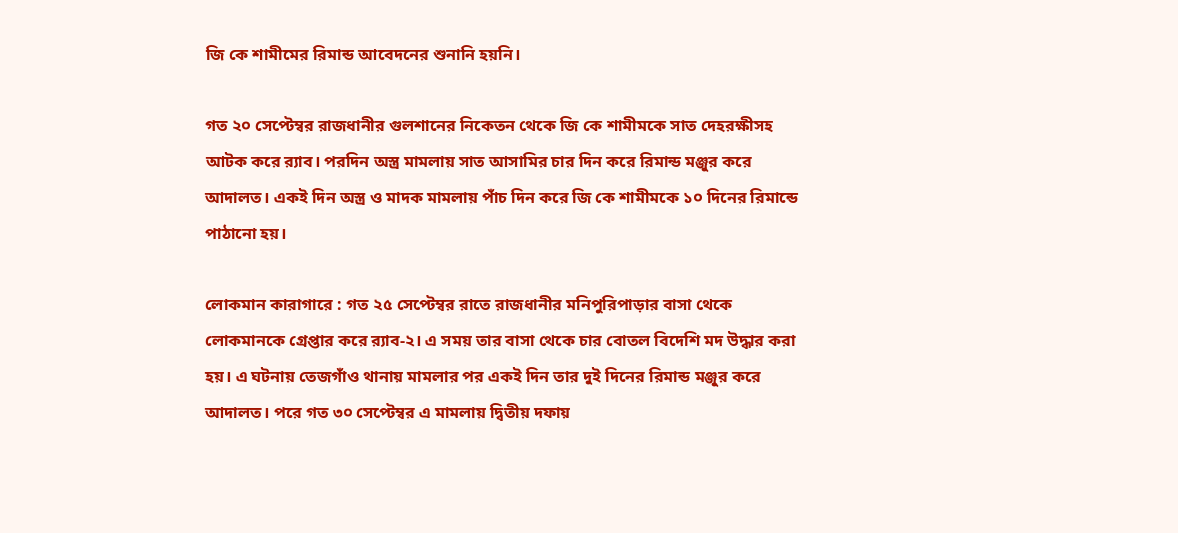জি কে শামীমের রিমান্ড আবেদনের শুনানি হয়নি।

গত ২০ সেপ্টেম্বর রাজধানীর গুলশানের নিকেতন থেকে জি কে শামীমকে সাত দেহরক্ষীসহ আটক করে র‌্যাব। পরদিন অস্ত্র মামলায় সাত আসামির চার দিন করে রিমান্ড মঞ্জুর করে আদালত। একই দিন অস্ত্র ও মাদক মামলায় পাঁচ দিন করে জি কে শামীমকে ১০ দিনের রিমান্ডে পাঠানো হয়।

লোকমান কারাগারে : গত ২৫ সেপ্টেম্বর রাতে রাজধানীর মনিপুরিপাড়ার বাসা থেকে লোকমানকে গ্রেপ্তার করে র‌্যাব-২। এ সময় তার বাসা থেকে চার বোতল বিদেশি মদ উদ্ধার করা হয়। এ ঘটনায় তেজগাঁও থানায় মামলার পর একই দিন তার দুই দিনের রিমান্ড মঞ্জুর করে আদালত। পরে গত ৩০ সেপ্টেম্বর এ মামলায় দ্বিতীয় দফায়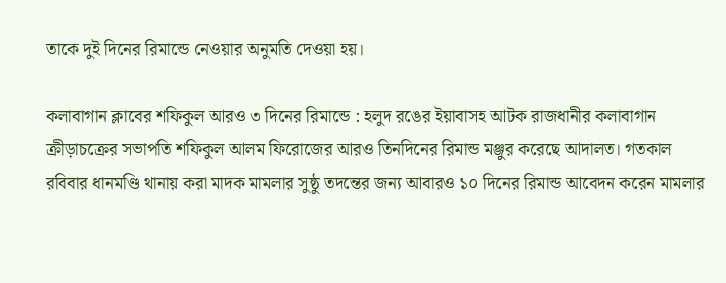তাকে দুই দিনের রিমান্ডে নেওয়ার অনুমতি দেওয়া হয়।

কলাবাগান ক্লাবের শফিকুল আরও ৩ দিনের রিমান্ডে : হলুদ রঙের ইয়াবাসহ আটক রাজধানীর কলাবাগান ক্রীড়াচক্রের সভাপতি শফিকুল আলম ফিরোজের আরও তিনদিনের রিমান্ড মঞ্জুর করেছে আদালত। গতকাল রবিবার ধানমণ্ডি থানায় করা মাদক মামলার সুষ্ঠু তদন্তের জন্য আবারও ১০ দিনের রিমান্ড আবেদন করেন মামলার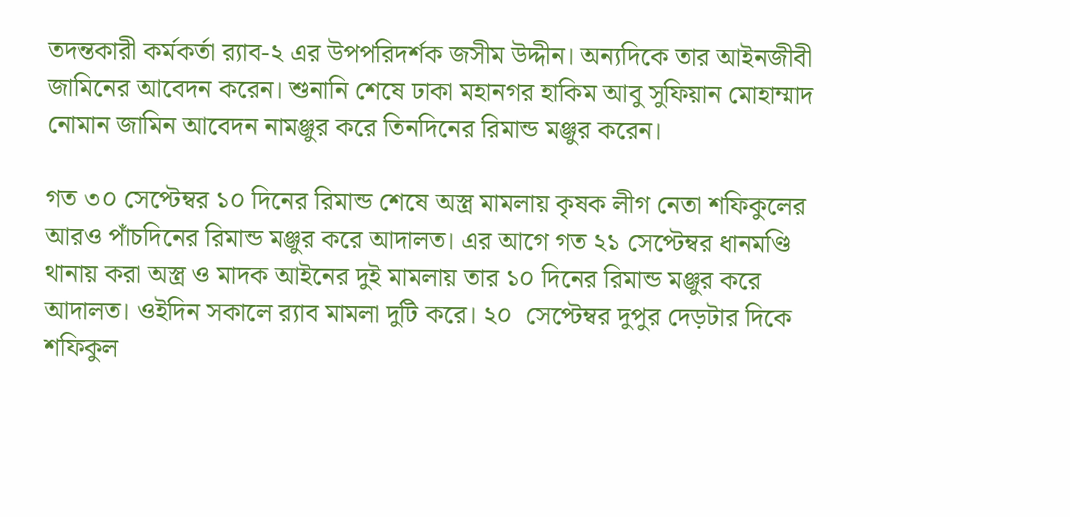তদন্তকারী কর্মকর্তা র‌্যাব-২ এর উপপরিদর্শক জসীম উদ্দীন। অন্যদিকে তার আইনজীবী জামিনের আবেদন করেন। শুনানি শেষে ঢাকা মহানগর হাকিম আবু সুফিয়ান মোহাম্মাদ নোমান জামিন আবেদন নামঞ্জুর করে তিনদিনের রিমান্ড মঞ্জুর করেন।

গত ৩০ সেপ্টেম্বর ১০ দিনের রিমান্ড শেষে অস্ত্র মামলায় কৃষক লীগ নেতা শফিকুলের আরও পাঁচদিনের রিমান্ড মঞ্জুর করে আদালত। এর আগে গত ২১ সেপ্টেম্বর ধানমণ্ডি থানায় করা অস্ত্র ও মাদক আইনের দুই মামলায় তার ১০ দিনের রিমান্ড মঞ্জুর করে আদালত। ওইদিন সকালে র‌্যাব মামলা দুটি করে। ২০  সেপ্টেম্বর দুপুর দেড়টার দিকে শফিকুল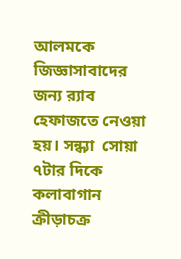আলমকে জিজ্ঞাসাবাদের জন্য র‌্যাব হেফাজতে নেওয়া হয়। সন্ধ্যা  সোয়া ৭টার দিকে কলাবাগান ক্রীড়াচক্র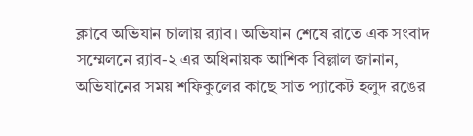ক্লাবে অভিযান চালায় র‌্যাব। অভিযান শেষে রাতে এক সংবাদ সম্মেলনে র‌্যাব-২ এর অধিনায়ক আশিক বিল্লাল জানান, অভিযানের সময় শফিকুলের কাছে সাত প্যাকেট হলুদ রঙের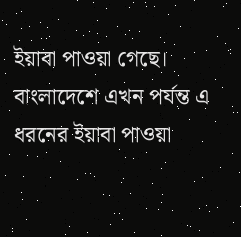ইয়াবা পাওয়া গেছে। বাংলাদেশে এখন পর্যন্ত এ ধরনের ইয়াবা পাওয়া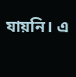যায়নি। এ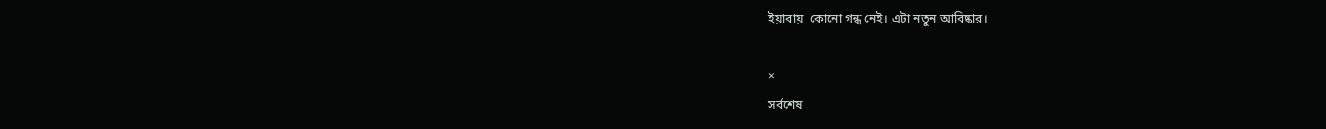ইয়াবায়  কোনো গন্ধ নেই। এটা নতুন আবিষ্কার।

×
সর্বশেষ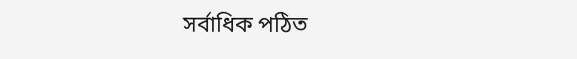সর্বাধিক পঠিত